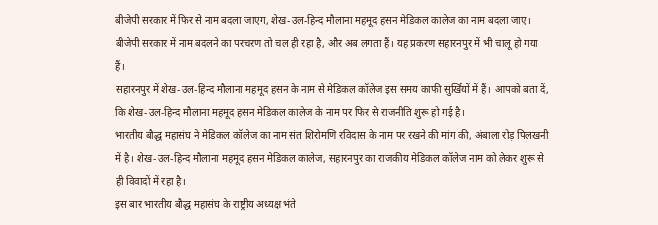बीजेपी सरकार में फिर से नाम बदला जाएग, शेख-उल-हिन्द मौलाना महमूद हसन मेडिकल कालेज का नाम बदला जाए।
बीजेपी सरकार में नाम बदलने का परचरण तो चल ही रहा है, और अब लगता हैं। यह प्रकरण सहारनपुर में भी चालू हो गया हैं।
सहारनपुर में शेख-उल-हिन्द मौलाना महमूद हसन के नाम से मेडिकल कॉलेज इस समय काफी सुर्खियों में हैं। आपको बता दें, कि शेख-उल-हिन्द मौलाना महमूद हसन मेडिकल कालेज के नाम पर फिर से राजनीति शुरू हो गई है।
भारतीय बौद्ध महासंघ ने मेडिकल कॉलेज का नाम संत शिरोमणि रविदास के नाम पर रखने की मांग की, अंबाला रोड़ पिलखनी में है। शेख-उल-हिन्द मौलाना महमूद हसन मेडिकल कालेज, सहारनपुर का राजकीय मेडिकल कॉलेज नाम को लेकर शुरू से ही विवादों में रहा है।
इस बार भारतीय बौद्ध महासंघ के राष्ट्रीय अध्यक्ष भंते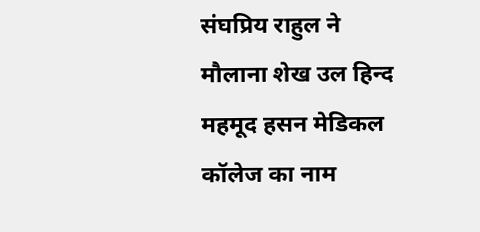संघप्रिय राहुल ने मौलाना शेख उल हिन्द महमूद हसन मेडिकल कॉलेज का नाम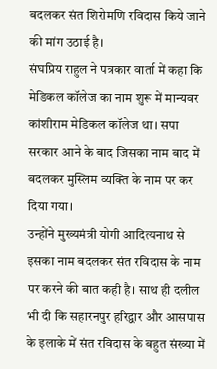बदलकर संत शिरोमणि रविदास किये जाने की मांग उठाई है।
संघप्रिय राहुल ने पत्रकार वार्ता में कहा कि मेडिकल कॉलेज का नाम शुरू में मान्यवर कांशीराम मेडिकल कॉलेज था। सपा सरकार आने के बाद जिसका नाम बाद में बदलकर मुस्लिम व्यक्ति के नाम पर कर दिया गया।
उन्होंने मुख्यमंत्री योगी आदित्यनाथ से इसका नाम बदलकर संत रविदास के नाम पर करने की बात कही है। साथ ही दलील भी दी कि सहारनपुर हरिद्वार और आसपास के इलाके में संत रविदास के बहुत संख्या में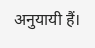अनुयायी हैं।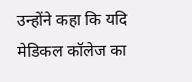उन्होंने कहा कि यदि मेडिकल कॉलेज का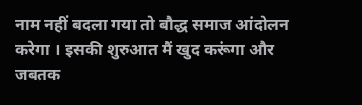नाम नहीं बदला गया तो बौद्ध समाज आंदोलन करेगा । इसकी शुरुआत मैं खुद करूंगा और जबतक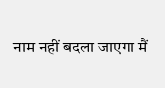नाम नहीं बदला जाएगा मैं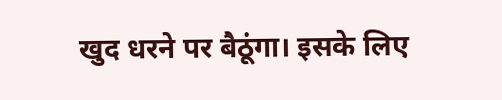खुद धरने पर बैठूंगा। इसके लिए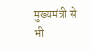मुख्यमंत्री से भी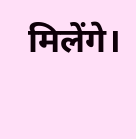मिलेंगे।